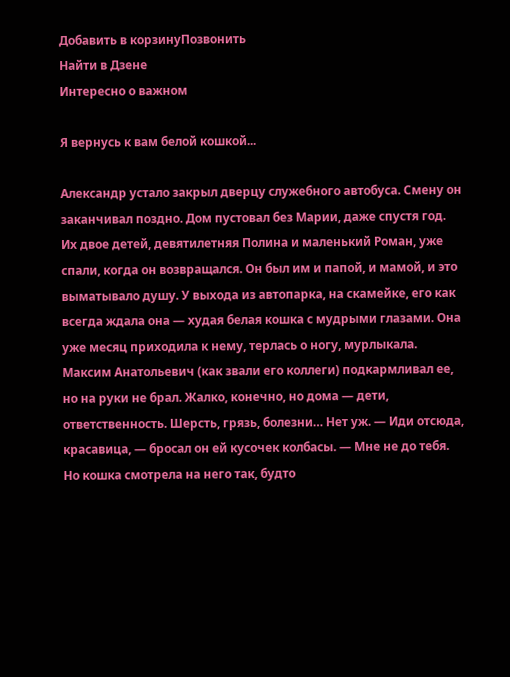Добавить в корзинуПозвонить
Найти в Дзене
Интересно о важном

Я вернусь к вам белой кошкой...

Александр устало закрыл дверцу служебного автобуса. Смену он заканчивал поздно. Дом пустовал без Марии, даже спустя год. Их двое детей, девятилетняя Полина и маленький Роман, уже спали, когда он возвращался. Он был им и папой, и мамой, и это выматывало душу. У выхода из автопарка, на скамейке, его как всегда ждала она — худая белая кошка с мудрыми глазами. Она уже месяц приходила к нему, терлась о ногу, мурлыкала. Максим Анатольевич (как звали его коллеги) подкармливал ее, но на руки не брал. Жалко, конечно, но дома — дети, ответственность. Шерсть, грязь, болезни… Нет уж. — Иди отсюда, красавица, — бросал он ей кусочек колбасы. — Мне не до тебя. Но кошка смотрела на него так, будто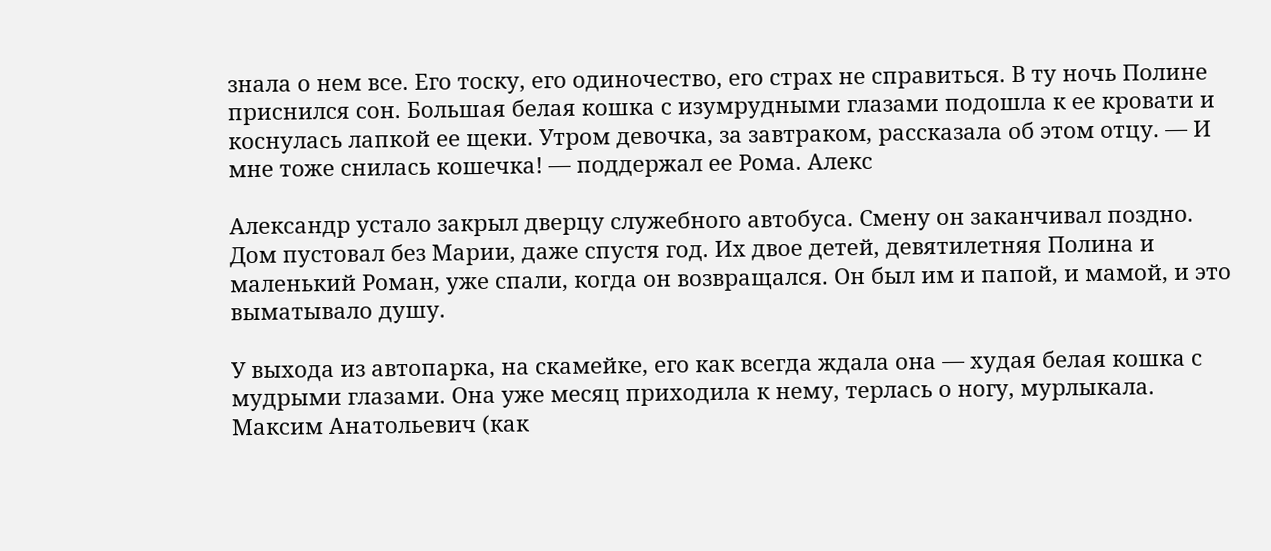знала о нем все. Его тоску, его одиночество, его страх не справиться. В ту ночь Полине приснился сон. Большая белая кошка с изумрудными глазами подошла к ее кровати и коснулась лапкой ее щеки. Утром девочка, за завтраком, рассказала об этом отцу. — И мне тоже снилась кошечка! — поддержал ее Рома. Алекс

Александр устало закрыл дверцу служебного автобуса. Смену он заканчивал поздно. Дом пустовал без Марии, даже спустя год. Их двое детей, девятилетняя Полина и маленький Роман, уже спали, когда он возвращался. Он был им и папой, и мамой, и это выматывало душу.

У выхода из автопарка, на скамейке, его как всегда ждала она — худая белая кошка с мудрыми глазами. Она уже месяц приходила к нему, терлась о ногу, мурлыкала. Максим Анатольевич (как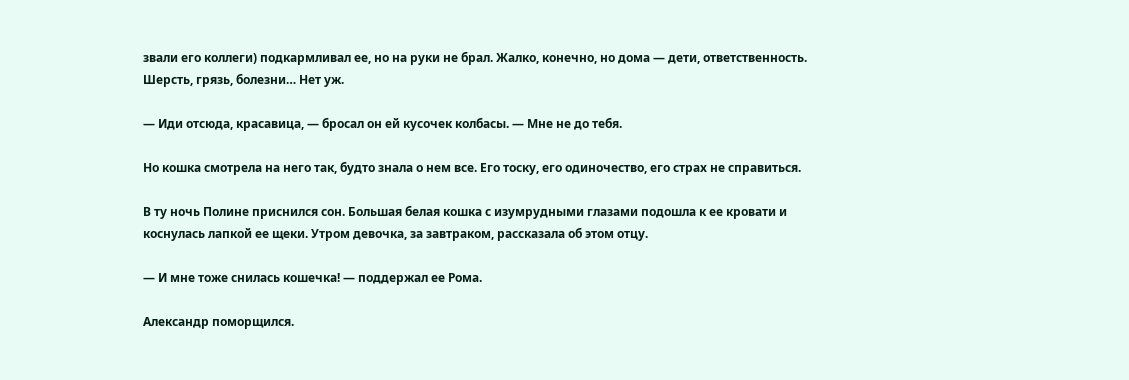звали его коллеги) подкармливал ее, но на руки не брал. Жалко, конечно, но дома — дети, ответственность. Шерсть, грязь, болезни… Нет уж.

— Иди отсюда, красавица, — бросал он ей кусочек колбасы. — Мне не до тебя.

Но кошка смотрела на него так, будто знала о нем все. Его тоску, его одиночество, его страх не справиться.

В ту ночь Полине приснился сон. Большая белая кошка с изумрудными глазами подошла к ее кровати и коснулась лапкой ее щеки. Утром девочка, за завтраком, рассказала об этом отцу.

— И мне тоже снилась кошечка! — поддержал ее Рома.

Александр поморщился.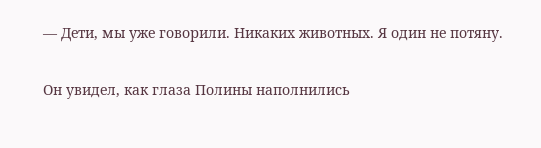— Дети, мы уже говорили. Никаких животных. Я один не потяну.

Он увидел, как глаза Полины наполнились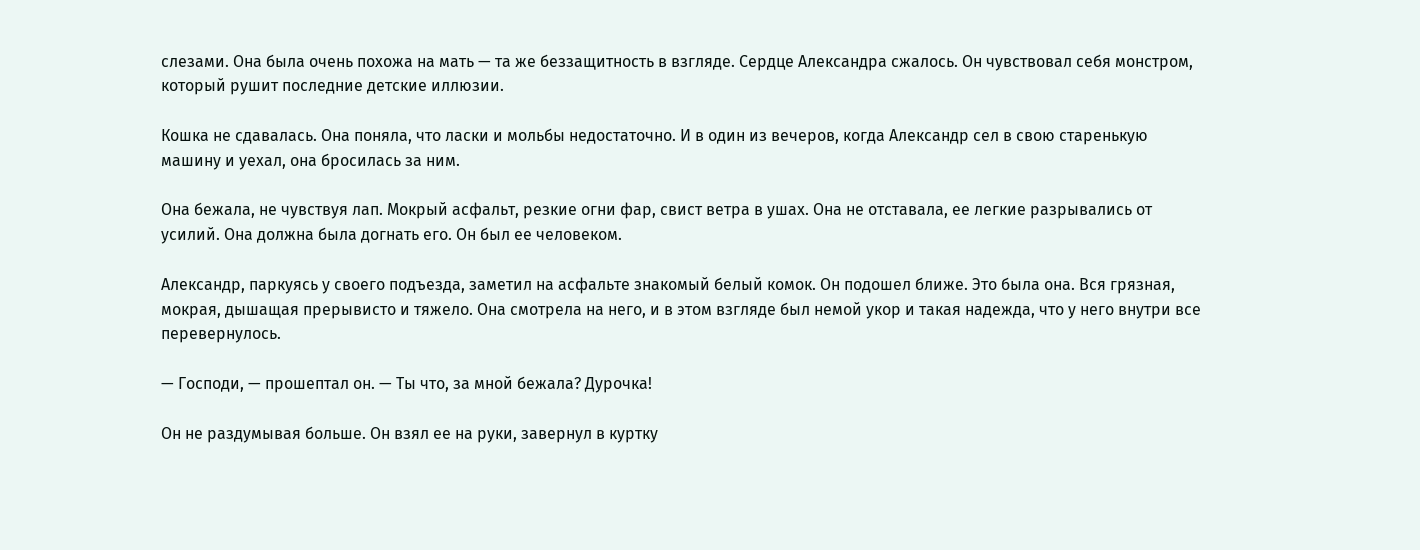слезами. Она была очень похожа на мать — та же беззащитность в взгляде. Сердце Александра сжалось. Он чувствовал себя монстром, который рушит последние детские иллюзии.

Кошка не сдавалась. Она поняла, что ласки и мольбы недостаточно. И в один из вечеров, когда Александр сел в свою старенькую машину и уехал, она бросилась за ним.

Она бежала, не чувствуя лап. Мокрый асфальт, резкие огни фар, свист ветра в ушах. Она не отставала, ее легкие разрывались от усилий. Она должна была догнать его. Он был ее человеком.

Александр, паркуясь у своего подъезда, заметил на асфальте знакомый белый комок. Он подошел ближе. Это была она. Вся грязная, мокрая, дышащая прерывисто и тяжело. Она смотрела на него, и в этом взгляде был немой укор и такая надежда, что у него внутри все перевернулось.

— Господи, — прошептал он. — Ты что, за мной бежала? Дурочка!

Он не раздумывая больше. Он взял ее на руки, завернул в куртку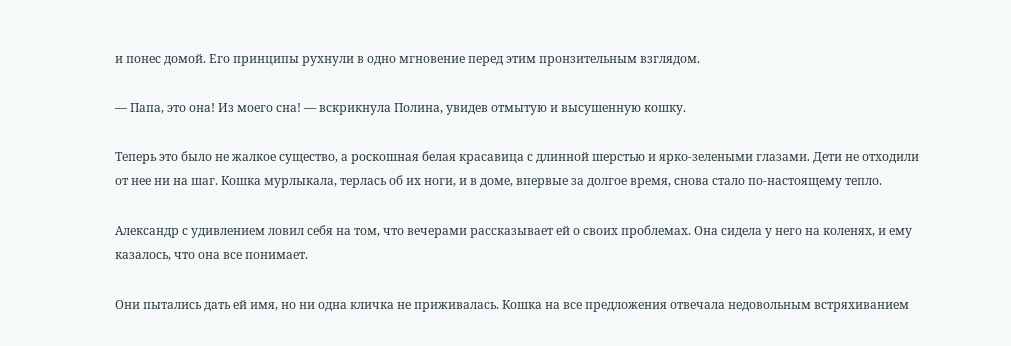и понес домой. Его принципы рухнули в одно мгновение перед этим пронзительным взглядом.

— Папа, это она! Из моего сна! — вскрикнула Полина, увидев отмытую и высушенную кошку.

Теперь это было не жалкое существо, а роскошная белая красавица с длинной шерстью и ярко-зелеными глазами. Дети не отходили от нее ни на шаг. Кошка мурлыкала, терлась об их ноги, и в доме, впервые за долгое время, снова стало по-настоящему тепло.

Александр с удивлением ловил себя на том, что вечерами рассказывает ей о своих проблемах. Она сидела у него на коленях, и ему казалось, что она все понимает.

Они пытались дать ей имя, но ни одна кличка не приживалась. Кошка на все предложения отвечала недовольным встряхиванием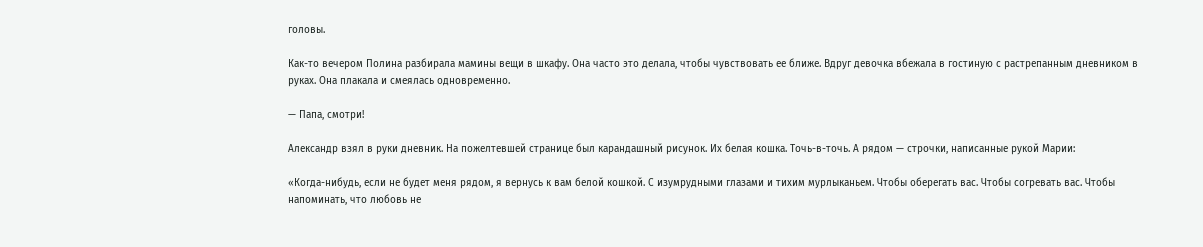головы.

Как-то вечером Полина разбирала мамины вещи в шкафу. Она часто это делала, чтобы чувствовать ее ближе. Вдруг девочка вбежала в гостиную с растрепанным дневником в руках. Она плакала и смеялась одновременно.

— Папа, смотри!

Александр взял в руки дневник. На пожелтевшей странице был карандашный рисунок. Их белая кошка. Точь-в-точь. А рядом — строчки, написанные рукой Марии:

«Когда-нибудь, если не будет меня рядом, я вернусь к вам белой кошкой. С изумрудными глазами и тихим мурлыканьем. Чтобы оберегать вас. Чтобы согревать вас. Чтобы напоминать, что любовь не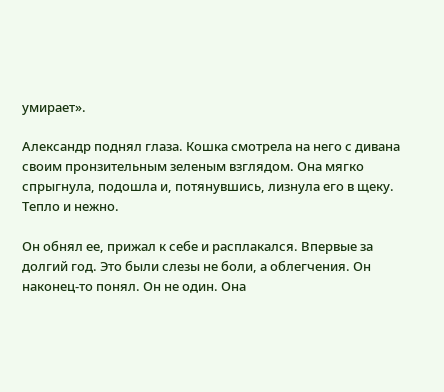умирает».

Александр поднял глаза. Кошка смотрела на него с дивана своим пронзительным зеленым взглядом. Она мягко спрыгнула, подошла и, потянувшись, лизнула его в щеку. Тепло и нежно.

Он обнял ее, прижал к себе и расплакался. Впервые за долгий год. Это были слезы не боли, а облегчения. Он наконец-то понял. Он не один. Она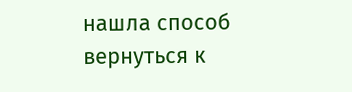нашла способ вернуться к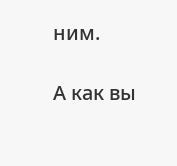ним.

А как вы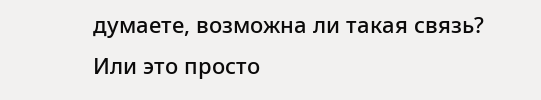думаете, возможна ли такая связь? Или это просто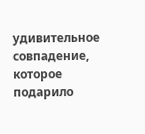удивительное совпадение, которое подарило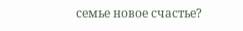семье новое счастье?